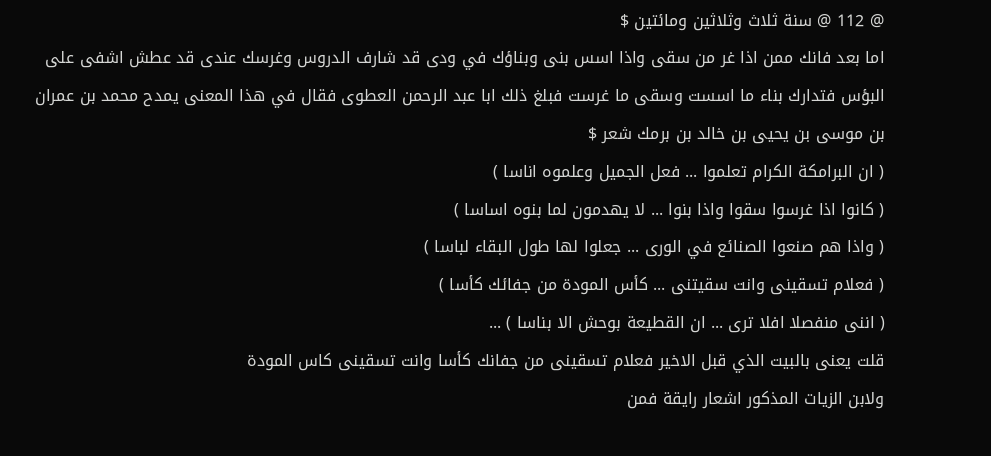@ 112 @ سنة ثلاث وثلاثين ومائتين $
اما بعد فانك ممن اذا غر من سقى واذا اسس بنى وبناؤك في ودى قد شارف الدروس وغرسك عندى قد عطش اشفى على البؤس فتدارك بناء ما اسست وسقى ما غرست فبلغ ذلك ابا عبد الرحمن العطوى فقال في هذا المعنى يمدح محمد بن عمران بن موسى بن يحيى بن خالد بن برمك شعر $
( ان البرامكة الكرام تعلموا ... فعل الجميل وعلموه اناسا )
( كانوا اذا غرسوا سقوا واذا بنوا ... لا يهدمون لما بنوه اساسا )
( واذا هم صنعوا الصنائع في الورى ... جعلوا لها طول البقاء لباسا )
( فعلام تسقينى وانت سقيتنى ... كأس المودة من جفائك كأسا )
( اننى منفصلا افلا ترى ... ان القطيعة بوحش الا بناسا ) ...
قلت يعنى بالبيت الذي قبل الاخير فعلام تسقينى من جفانك كأسا وانت تسقينى كاس المودة
ولابن الزيات المذكور اشعار رايقة فمن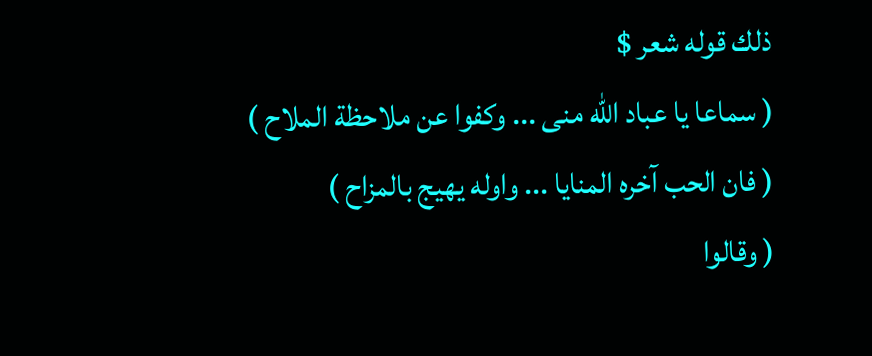ذلك قوله شعر $
( سماعا يا عباد الله منى ... وكفوا عن ملاحظة الملاح )
( فان الحب آخره المنايا ... واوله يهيج بالمزاح )
( وقالوا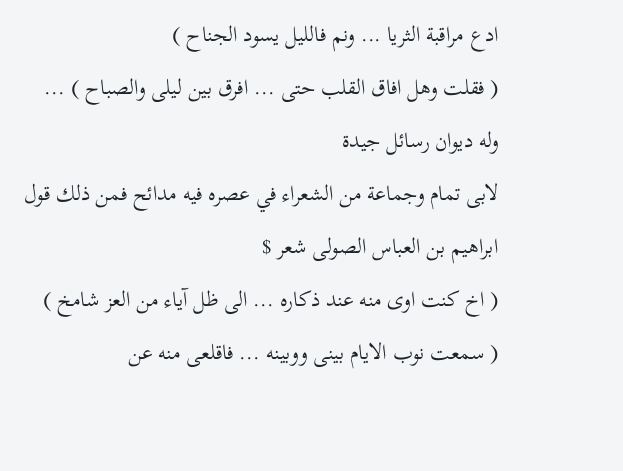ادع مراقبة الثريا ... ونم فالليل يسود الجناح )
( فقلت وهل افاق القلب حتى ... افرق بين ليلى والصباح ) ...
وله ديوان رسائل جيدة
لابى تمام وجماعة من الشعراء في عصره فيه مدائح فمن ذلك قول ابراهيم بن العباس الصولى شعر $
( اخ كنت اوى منه عند ذكاره ... الى ظل آياء من العز شامخ )
( سمعت نوب الايام بينى ووبينه ... فاقلعى منه عن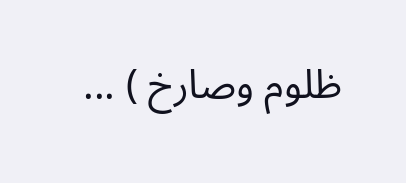ظلوم وصارخ ) ...